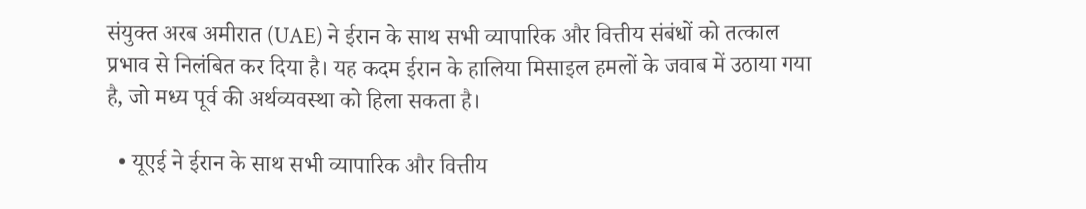संयुक्त अरब अमीरात (UAE) ने ईरान के साथ सभी व्यापारिक और वित्तीय संबंधों को तत्काल प्रभाव से निलंबित कर दिया है। यह कदम ईरान के हालिया मिसाइल हमलों के जवाब में उठाया गया है, जो मध्य पूर्व की अर्थव्यवस्था को हिला सकता है।

  • यूएई ने ईरान के साथ सभी व्यापारिक और वित्तीय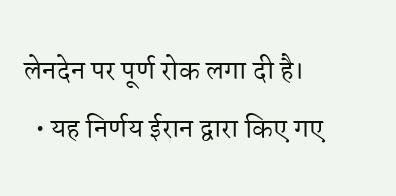लेनदेन पर पूर्ण रोक लगा दी है।
  • यह निर्णय ईरान द्वारा किए गए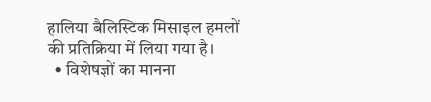हालिया बैलिस्टिक मिसाइल हमलों की प्रतिक्रिया में लिया गया है।
  • विशेषज्ञों का मानना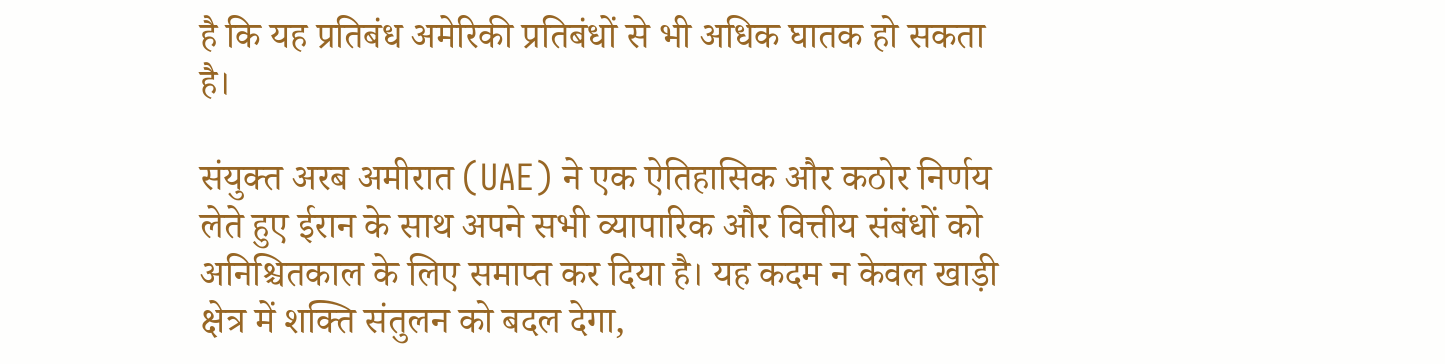है कि यह प्रतिबंध अमेरिकी प्रतिबंधों से भी अधिक घातक हो सकता है।

संयुक्त अरब अमीरात (UAE) ने एक ऐतिहासिक और कठोर निर्णय लेते हुए ईरान के साथ अपने सभी व्यापारिक और वित्तीय संबंधों को अनिश्चितकाल के लिए समाप्त कर दिया है। यह कदम न केवल खाड़ी क्षेत्र में शक्ति संतुलन को बदल देगा,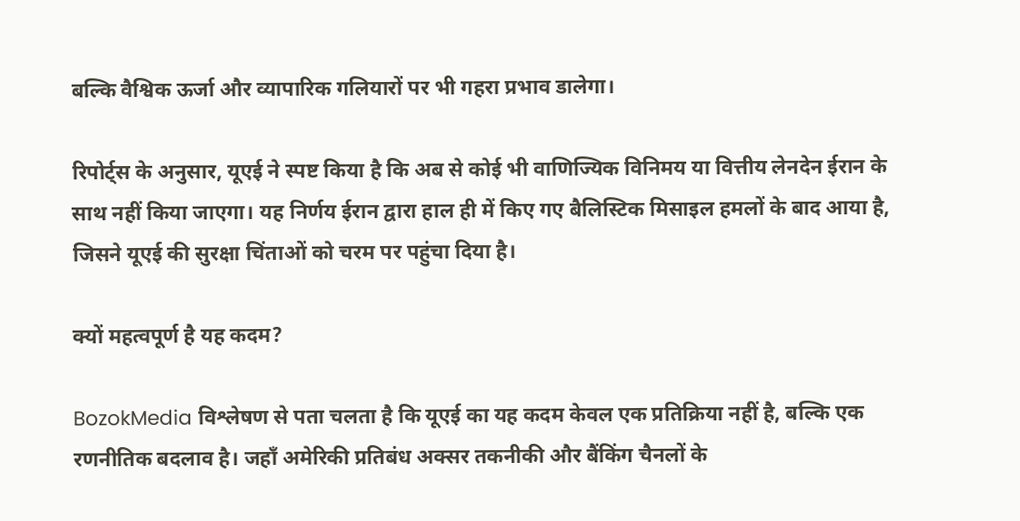बल्कि वैश्विक ऊर्जा और व्यापारिक गलियारों पर भी गहरा प्रभाव डालेगा।

रिपोर्ट्स के अनुसार, यूएई ने स्पष्ट किया है कि अब से कोई भी वाणिज्यिक विनिमय या वित्तीय लेनदेन ईरान के साथ नहीं किया जाएगा। यह निर्णय ईरान द्वारा हाल ही में किए गए बैलिस्टिक मिसाइल हमलों के बाद आया है, जिसने यूएई की सुरक्षा चिंताओं को चरम पर पहुंचा दिया है।

क्यों महत्वपूर्ण है यह कदम?

BozokMedia विश्लेषण से पता चलता है कि यूएई का यह कदम केवल एक प्रतिक्रिया नहीं है, बल्कि एक रणनीतिक बदलाव है। जहाँ अमेरिकी प्रतिबंध अक्सर तकनीकी और बैंकिंग चैनलों के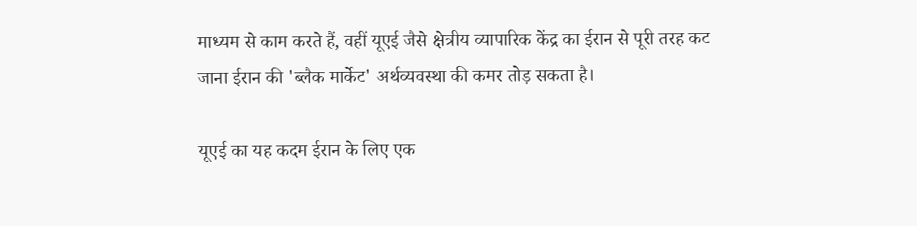माध्यम से काम करते हैं, वहीं यूएई जैसे क्षेत्रीय व्यापारिक केंद्र का ईरान से पूरी तरह कट जाना ईरान की 'ब्लैक मार्केट' अर्थव्यवस्था की कमर तोड़ सकता है।

यूएई का यह कदम ईरान के लिए एक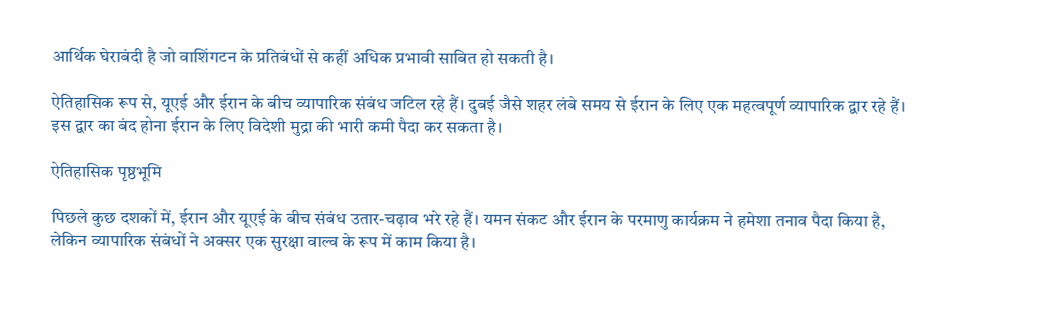आर्थिक घेराबंदी है जो वाशिंगटन के प्रतिबंधों से कहीं अधिक प्रभावी साबित हो सकती है।

ऐतिहासिक रूप से, यूएई और ईरान के बीच व्यापारिक संबंध जटिल रहे हैं। दुबई जैसे शहर लंबे समय से ईरान के लिए एक महत्वपूर्ण व्यापारिक द्वार रहे हैं। इस द्वार का बंद होना ईरान के लिए विदेशी मुद्रा की भारी कमी पैदा कर सकता है।

ऐतिहासिक पृष्ठभूमि

पिछले कुछ दशकों में, ईरान और यूएई के बीच संबंध उतार-चढ़ाव भरे रहे हैं। यमन संकट और ईरान के परमाणु कार्यक्रम ने हमेशा तनाव पैदा किया है, लेकिन व्यापारिक संबंधों ने अक्सर एक सुरक्षा वाल्व के रूप में काम किया है।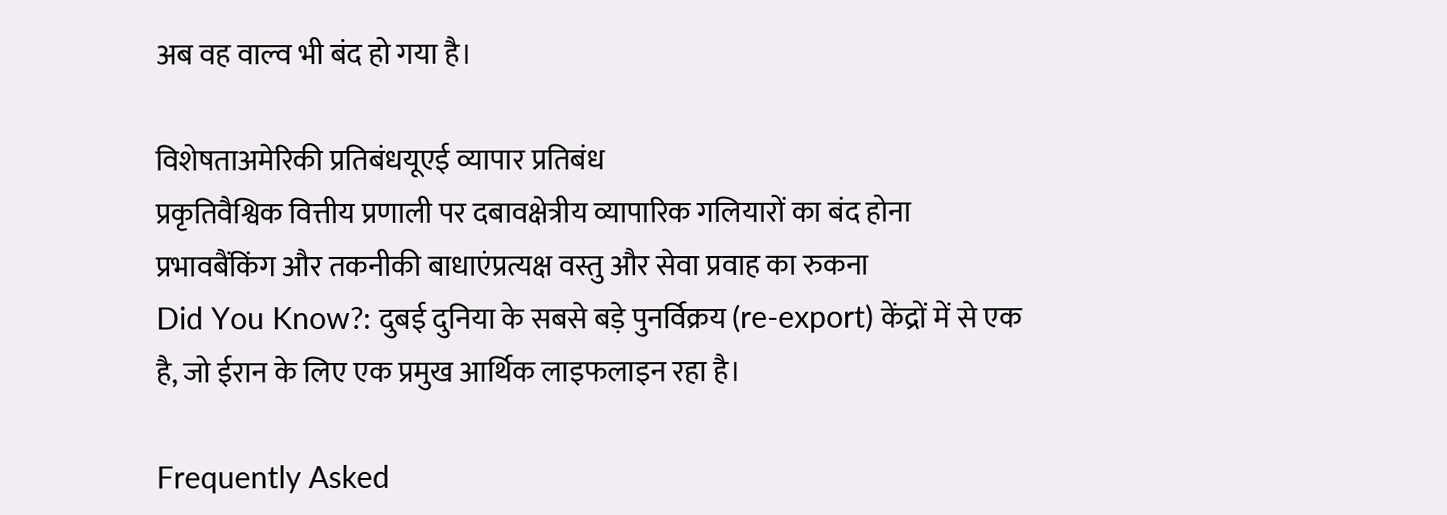अब वह वाल्व भी बंद हो गया है।

विशेषताअमेरिकी प्रतिबंधयूएई व्यापार प्रतिबंध
प्रकृतिवैश्विक वित्तीय प्रणाली पर दबावक्षेत्रीय व्यापारिक गलियारों का बंद होना
प्रभावबैंकिंग और तकनीकी बाधाएंप्रत्यक्ष वस्तु और सेवा प्रवाह का रुकना
Did You Know?: दुबई दुनिया के सबसे बड़े पुनर्विक्रय (re-export) केंद्रों में से एक है, जो ईरान के लिए एक प्रमुख आर्थिक लाइफलाइन रहा है।

Frequently Asked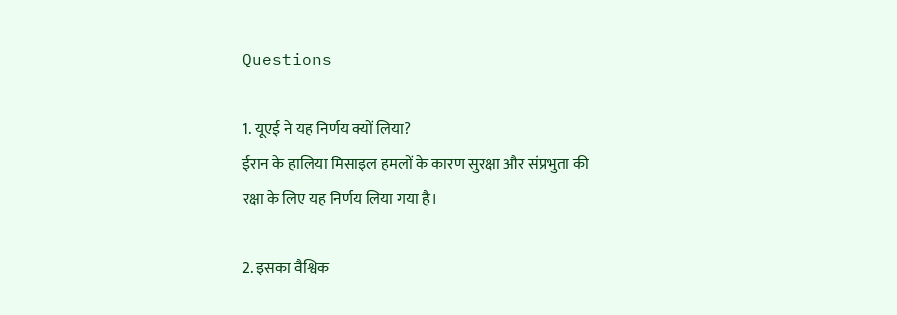Questions

1. यूएई ने यह निर्णय क्यों लिया?
ईरान के हालिया मिसाइल हमलों के कारण सुरक्षा और संप्रभुता की रक्षा के लिए यह निर्णय लिया गया है।

2. इसका वैश्विक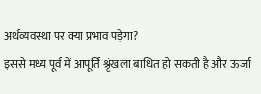अर्थव्यवस्था पर क्या प्रभाव पड़ेगा?
इससे मध्य पूर्व में आपूर्ति श्रृंखला बाधित हो सकती है और ऊर्जा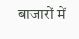बाजारों में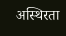अस्थिरता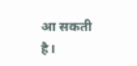आ सकती है।